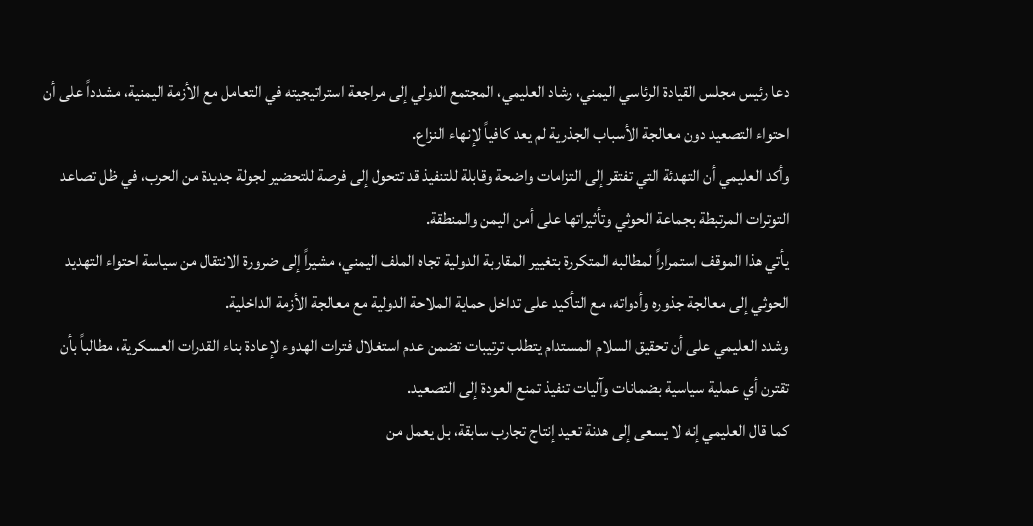دعا رئيس مجلس القيادة الرئاسي اليمني، رشاد العليمي، المجتمع الدولي إلى مراجعة استراتيجيته في التعامل مع الأزمة اليمنية، مشدداً على أن احتواء التصعيد دون معالجة الأسباب الجذرية لم يعد كافياً لإنهاء النزاع.
وأكد العليمي أن التهدئة التي تفتقر إلى التزامات واضحة وقابلة للتنفيذ قد تتحول إلى فرصة للتحضير لجولة جديدة من الحرب، في ظل تصاعد التوترات المرتبطة بجماعة الحوثي وتأثيراتها على أمن اليمن والمنطقة.
يأتي هذا الموقف استمراراً لمطالبه المتكررة بتغيير المقاربة الدولية تجاه الملف اليمني، مشيراً إلى ضرورة الانتقال من سياسة احتواء التهديد الحوثي إلى معالجة جذوره وأدواته، مع التأكيد على تداخل حماية الملاحة الدولية مع معالجة الأزمة الداخلية.
وشدد العليمي على أن تحقيق السلام المستدام يتطلب ترتيبات تضمن عدم استغلال فترات الهدوء لإعادة بناء القدرات العسكرية، مطالباً بأن تقترن أي عملية سياسية بضمانات وآليات تنفيذ تمنع العودة إلى التصعيد.
كما قال العليمي إنه لا يسعى إلى هدنة تعيد إنتاج تجارب سابقة، بل يعمل من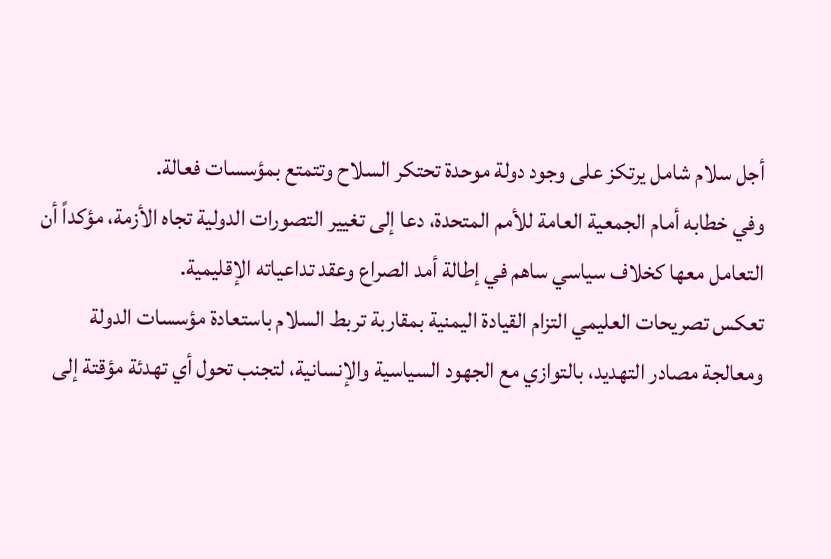أجل سلام شامل يرتكز على وجود دولة موحدة تحتكر السلاح وتتمتع بمؤسسات فعالة.
وفي خطابه أمام الجمعية العامة للأمم المتحدة، دعا إلى تغيير التصورات الدولية تجاه الأزمة، مؤكداً أن التعامل معها كخلاف سياسي ساهم في إطالة أمد الصراع وعقد تداعياته الإقليمية.
تعكس تصريحات العليمي التزام القيادة اليمنية بمقاربة تربط السلام باستعادة مؤسسات الدولة ومعالجة مصادر التهديد، بالتوازي مع الجهود السياسية والإنسانية، لتجنب تحول أي تهدئة مؤقتة إلى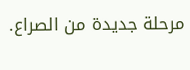مرحلة جديدة من الصراع.